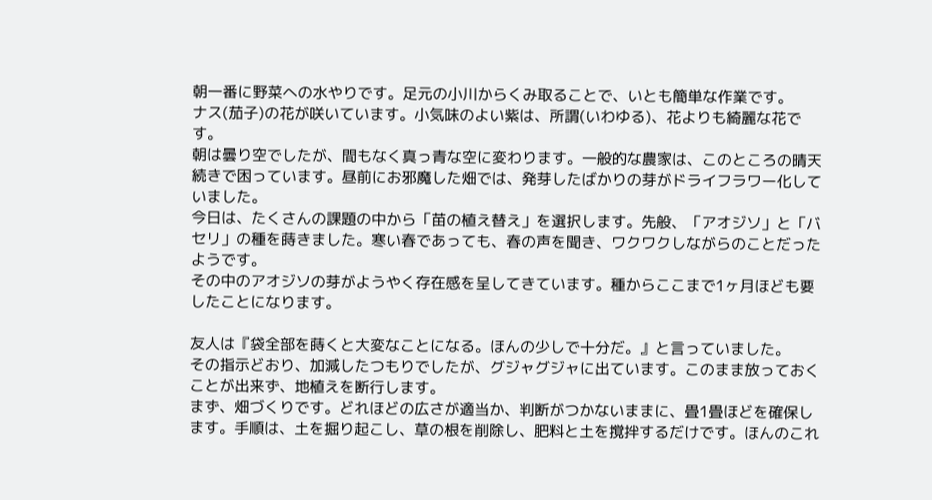朝一番に野菜への水やりです。足元の小川からくみ取ることで、いとも簡単な作業です。
ナス(茄子)の花が咲いています。小気味のよい紫は、所謂(いわゆる)、花よりも綺麗な花です。
朝は曇り空でしたが、間もなく真っ青な空に変わります。一般的な農家は、このところの晴天続きで困っています。昼前にお邪魔した畑では、発芽したばかりの芽がドライフラワー化していました。
今日は、たくさんの課題の中から「苗の植え替え」を選択します。先般、「アオジソ」と「バセリ」の種を蒔きました。寒い春であっても、春の声を聞き、ワクワクしながらのことだったようです。
その中のアオジソの芽がようやく存在感を呈してきています。種からここまで1ヶ月ほども要したことになります。

友人は『袋全部を蒔くと大変なことになる。ほんの少しで十分だ。』と言っていました。
その指示どおり、加減したつもりでしたが、グジャグジャに出ています。このまま放っておくことが出来ず、地植えを断行します。
まず、畑づくりです。どれほどの広さが適当か、判断がつかないままに、畳1畳ほどを確保します。手順は、土を掘り起こし、草の根を削除し、肥料と土を撹拌するだけです。ほんのこれ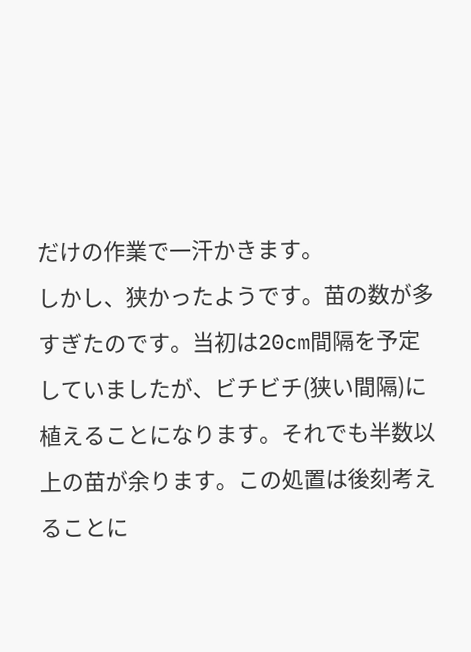だけの作業で一汗かきます。
しかし、狭かったようです。苗の数が多すぎたのです。当初は20cm間隔を予定していましたが、ビチビチ(狭い間隔)に植えることになります。それでも半数以上の苗が余ります。この処置は後刻考えることに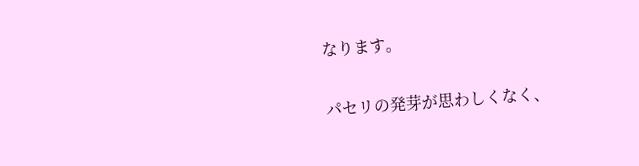なります。

パセリの発芽が思わしくなく、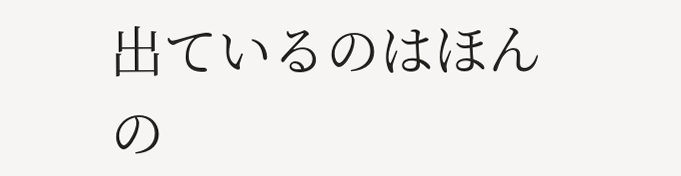出ているのはほんの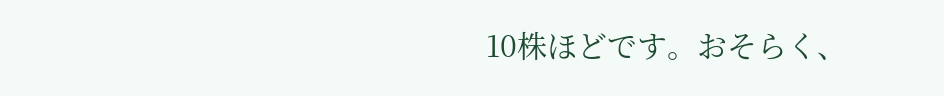10株ほどです。おそらく、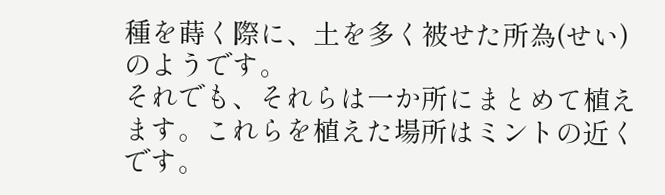種を蒔く際に、土を多く被せた所為(せい)のようです。
それでも、それらは一か所にまとめて植えます。これらを植えた場所はミントの近くです。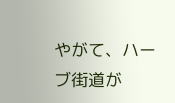やがて、ハーブ街道が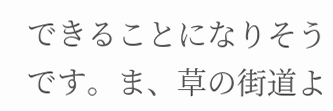できることになりそうです。ま、草の街道よ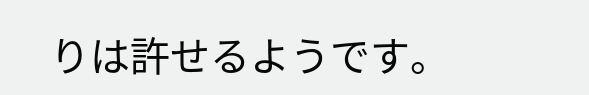りは許せるようです。